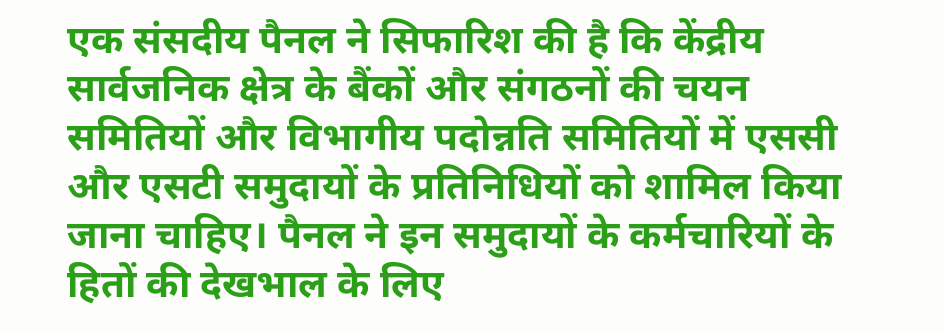एक संसदीय पैनल ने सिफारिश की है कि केंद्रीय सार्वजनिक क्षेत्र के बैंकों और संगठनों की चयन समितियों और विभागीय पदोन्नति समितियों में एससी और एसटी समुदायों के प्रतिनिधियों को शामिल किया जाना चाहिए। पैनल ने इन समुदायों के कर्मचारियों के हितों की देखभाल के लिए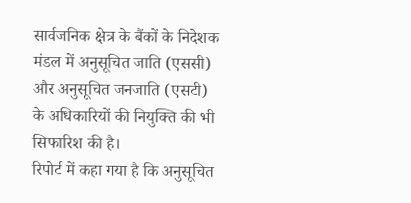सार्वजनिक क्षेत्र के बैंकों के निदेशक मंडल में अनुसूचित जाति (एससी) और अनुसूचित जनजाति (एसटी) के अधिकारियों की नियुक्ति की भी सिफारिश की है।
रिपोर्ट में कहा गया है कि अनुसूचित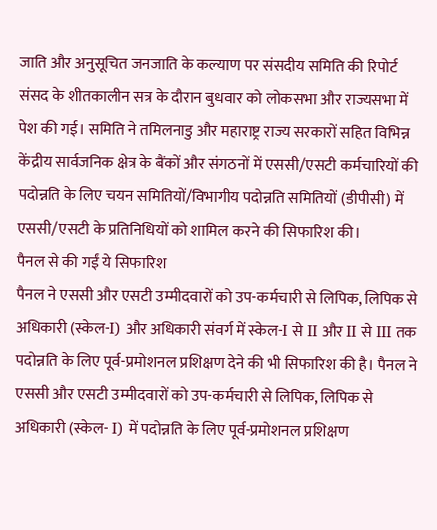जाति और अनुसूचित जनजाति के कल्याण पर संसदीय समिति की रिपोर्ट संसद के शीतकालीन सत्र के दौरान बुधवार को लोकसभा और राज्यसभा में पेश की गई। समिति ने तमिलनाडु और महाराष्ट्र राज्य सरकारों सहित विभिन्न केंद्रीय सार्वजनिक क्षेत्र के बैंकों और संगठनों में एससी/एसटी कर्मचारियों की पदोन्नति के लिए चयन समितियों/विभागीय पदोन्नति समितियों (डीपीसी) में एससी/एसटी के प्रतिनिधियों को शामिल करने की सिफारिश की।
पैनल से की गईं ये सिफारिश
पैनल ने एससी और एसटी उम्मीदवारों को उप-कर्मचारी से लिपिक, लिपिक से अधिकारी (स्केल-I) और अधिकारी संवर्ग में स्केल-I से II और II से III तक पदोन्नति के लिए पूर्व-प्रमोशनल प्रशिक्षण देने की भी सिफारिश की है। पैनल ने एससी और एसटी उम्मीदवारों को उप-कर्मचारी से लिपिक, लिपिक से अधिकारी (स्केल- I) में पदोन्नति के लिए पूर्व-प्रमोशनल प्रशिक्षण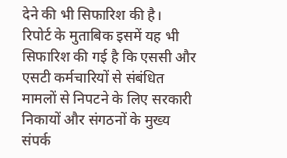देने की भी सिफारिश की है।
रिपोर्ट के मुताबिक इसमें यह भी सिफारिश की गई है कि एससी और एसटी कर्मचारियों से संबंधित मामलों से निपटने के लिए सरकारी निकायों और संगठनों के मुख्य संपर्क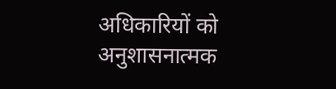अधिकारियों को अनुशासनात्मक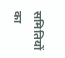समितियों का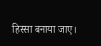हिस्सा बनाया जाए।